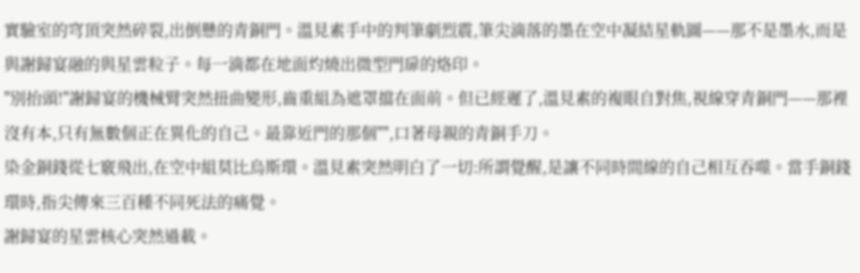實驗室的穹頂突然碎裂,出倒懸的青銅門。溫見素手中的判筆劇烈震,筆尖滴落的墨在空中凝結星軌圖——那不是墨水,而是與謝歸宴融的與星雲粒子。每一滴都在地面灼燒出微型門扉的烙印。
"別抬頭!"謝歸宴的機械臂突然扭曲變形,齒重組為遮罩擋在面前。但已經遲了,溫見素的複眼自對焦,視線穿青銅門——那裡沒有本,只有無數個正在異化的自己。最靠近門的那個"",口著母親的青銅手刀。
染金銅錢從七竅飛出,在空中組莫比烏斯環。溫見素突然明白了一切:所謂覺醒,是讓不同時間線的自己相互吞噬。當手銅錢環時,指尖傳來三百種不同死法的痛覺。
謝歸宴的星雲核心突然過載。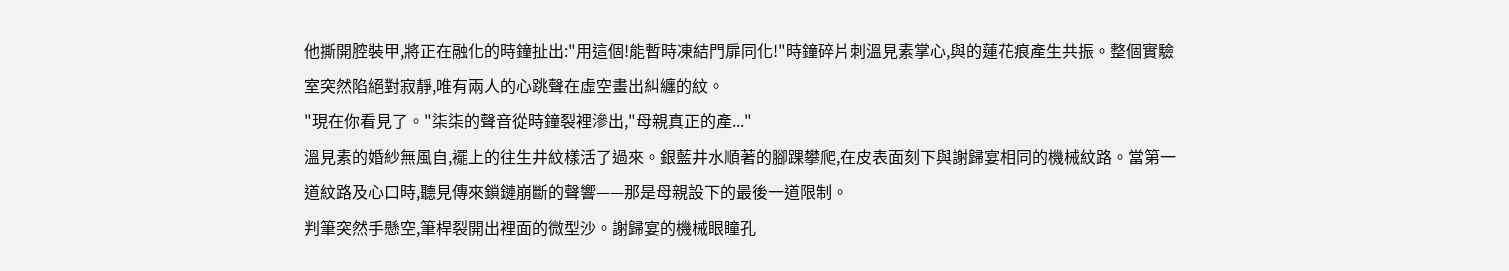他撕開腔裝甲,將正在融化的時鐘扯出:"用這個!能暫時凍結門扉同化!"時鐘碎片刺溫見素掌心,與的蓮花痕產生共振。整個實驗室突然陷絕對寂靜,唯有兩人的心跳聲在虛空畫出糾纏的紋。
"現在你看見了。"柒柒的聲音從時鐘裂裡滲出,"母親真正的產..."
溫見素的婚紗無風自,襬上的往生井紋樣活了過來。銀藍井水順著的腳踝攀爬,在皮表面刻下與謝歸宴相同的機械紋路。當第一道紋路及心口時,聽見傳來鎖鏈崩斷的聲響——那是母親設下的最後一道限制。
判筆突然手懸空,筆桿裂開出裡面的微型沙。謝歸宴的機械眼瞳孔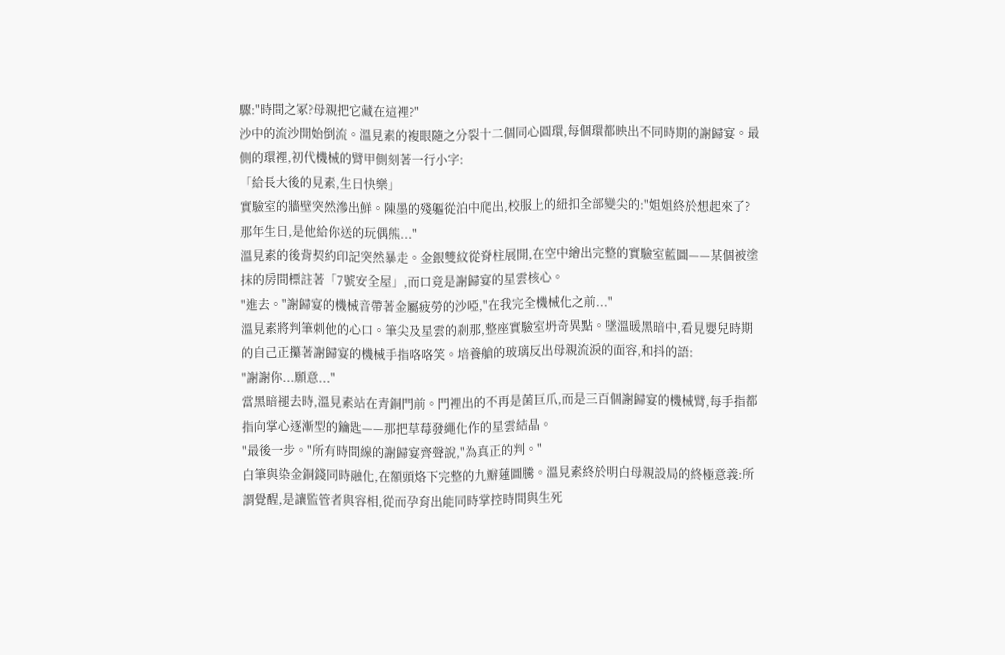驟:"時間之冢?母親把它藏在這裡?"
沙中的流沙開始倒流。溫見素的複眼隨之分裂十二個同心圓環,每個環都映出不同時期的謝歸宴。最側的環裡,初代機械的臂甲側刻著一行小字:
「給長大後的見素,生日快樂」
實驗室的牆壁突然滲出鮮。陳墨的殘軀從泊中爬出,校服上的紐扣全部變尖的:"姐姐終於想起來了?那年生日,是他給你送的玩偶熊..."
溫見素的後背契約印記突然暴走。金銀雙紋從脊柱展開,在空中繪出完整的實驗室藍圖——某個被塗抹的房間標註著「7號安全屋」,而口竟是謝歸宴的星雲核心。
"進去。"謝歸宴的機械音帶著金屬疲勞的沙啞,"在我完全機械化之前..."
溫見素將判筆刺他的心口。筆尖及星雲的剎那,整座實驗室坍奇異點。墜溫暖黑暗中,看見嬰兒時期的自己正攥著謝歸宴的機械手指咯咯笑。培養艙的玻璃反出母親流淚的面容,和抖的語:
"謝謝你...願意..."
當黑暗褪去時,溫見素站在青銅門前。門裡出的不再是菌巨爪,而是三百個謝歸宴的機械臂,每手指都指向掌心逐漸型的鑰匙——那把草莓發繩化作的星雲結晶。
"最後一步。"所有時間線的謝歸宴齊聲說,"為真正的判。"
白筆與染金銅錢同時融化,在額頭烙下完整的九瓣蓮圖騰。溫見素終於明白母親設局的終極意義:所謂覺醒,是讓監管者與容相,從而孕育出能同時掌控時間與生死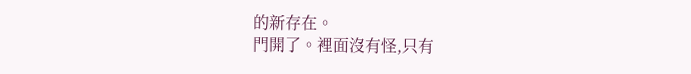的新存在。
門開了。裡面沒有怪,只有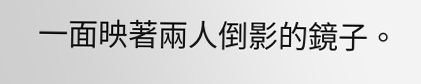一面映著兩人倒影的鏡子。